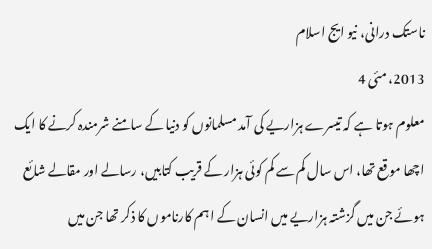ناستک درانی، نیو ایج اسلام
2013، مئی 4
معلوم ہوتا ہے کہ تیسرے ہزاریے کی آمد مسلمانوں کو دنیا کے سامنے شرمندہ کرنے کا ایک اچھا موقع تھا، اس سال کم سے کم کوئی ہزار کے قریب کتابیں، رسالے اور مقالے شائع ہوئے جن میں گزشتہ ہزاریے میں انسان کے اہم کارناموں کا ذکر تھا جن میں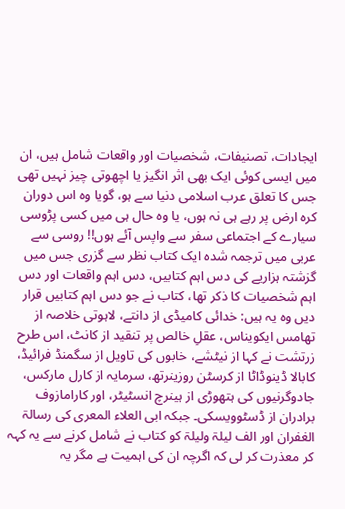ایجادات، تصنیفات، شخصیات اور واقعات شامل ہیں، ان میں ایسی کوئی ایک بھی اثر انگیز یا اچھوتی چیز نہیں تھی جس کا تعلق عرب اسلامی دنیا سے ہو، گویا وہ اس دوران کرہ ارض پر رہے ہی نہ ہوں، یا وہ حال ہی میں کسی پڑوسی سیارے کے اجتماعی سفر سے واپس آئے ہوں!! روسی سے عربی میں ترجمہ شدہ ایک کتاب نظر سے گزری جس میں گزشتہ ہزاریے کی دس اہم کتابیں، دس اہم واقعات اور دس اہم شخصیات کا ذکر تھا، کتاب نے جو دس اہم کتابیں قرار دیں وہ یہ ہیں: خدائی کامیڈی از دانتے، لاہوتی خلاصہ از تھامس ایکویناس، عقلِ خالص پر تنقید از کانٹ، اس طرح زرتشت نے کہا از نیٹشے، خابوں کی تاویل از سگمنڈ فرائیڈ، کابالا ڈینوڈاٹا از کرسٹن روزینرتھ، سرمایہ از کارل مارکس، جادوگرنیوں کی ہتھوڑی از ہینرچ انسٹیٹر، اور کارامازوف برادران از ڈسٹوویسکی۔ جبکہ ابی العلاء المعری کی رسالۃ الغفران اور الف لیلۃ ولیلۃ کو کتاب نے شامل کرنے سے یہ کہہ کر معذرت کر لی کہ اگرچہ ان کی اہمیت ہے مگر یہ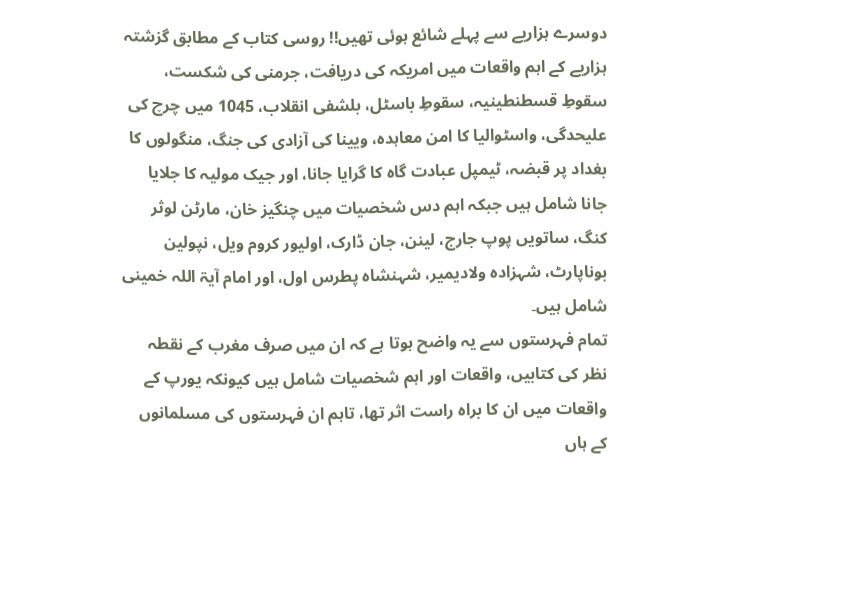دوسرے ہزاریے سے پہلے شائع ہوئی تھیں!! روسی کتاب کے مطابق گزشتہ ہزاریے کے اہم واقعات میں امریکہ کی دریافت، جرمنی کی شکست، سقوطِ قسطنطینیہ، سقوطِ باسٹل، بلشفی انقلاب، 1045 میں چرچ کی علیحدگی، واسٹوالیا کا امن معاہدہ، ویینا کی آزادی کی جنگ، منگولوں کا بغداد پر قبضہ، ٹیمپل عبادت گاہ کا گرایا جانا، اور جیک مولیہ کا جلایا جانا شامل ہیں جبکہ اہم دس شخصیات میں چنگیز خان، مارٹن لوثر کنگ، ساتویں پوپ جارج، لینن، جان ڈارک، اولیور کروم ویل، نپولین بوناپارٹ، شہزادہ ولادیمیر، شہنشاہ پطرس اول، اور امام آیۃ اللہ خمینی شامل ہیں۔
تمام فہرستوں سے یہ واضح ہوتا ہے کہ ان میں صرف مغرب کے نقطہ نظر کی کتابیں، واقعات اور اہم شخصیات شامل ہیں کیونکہ یورپ کے واقعات میں ان کا براہ راست اثر تھا، تاہم ان فہرستوں کی مسلمانوں کے ہاں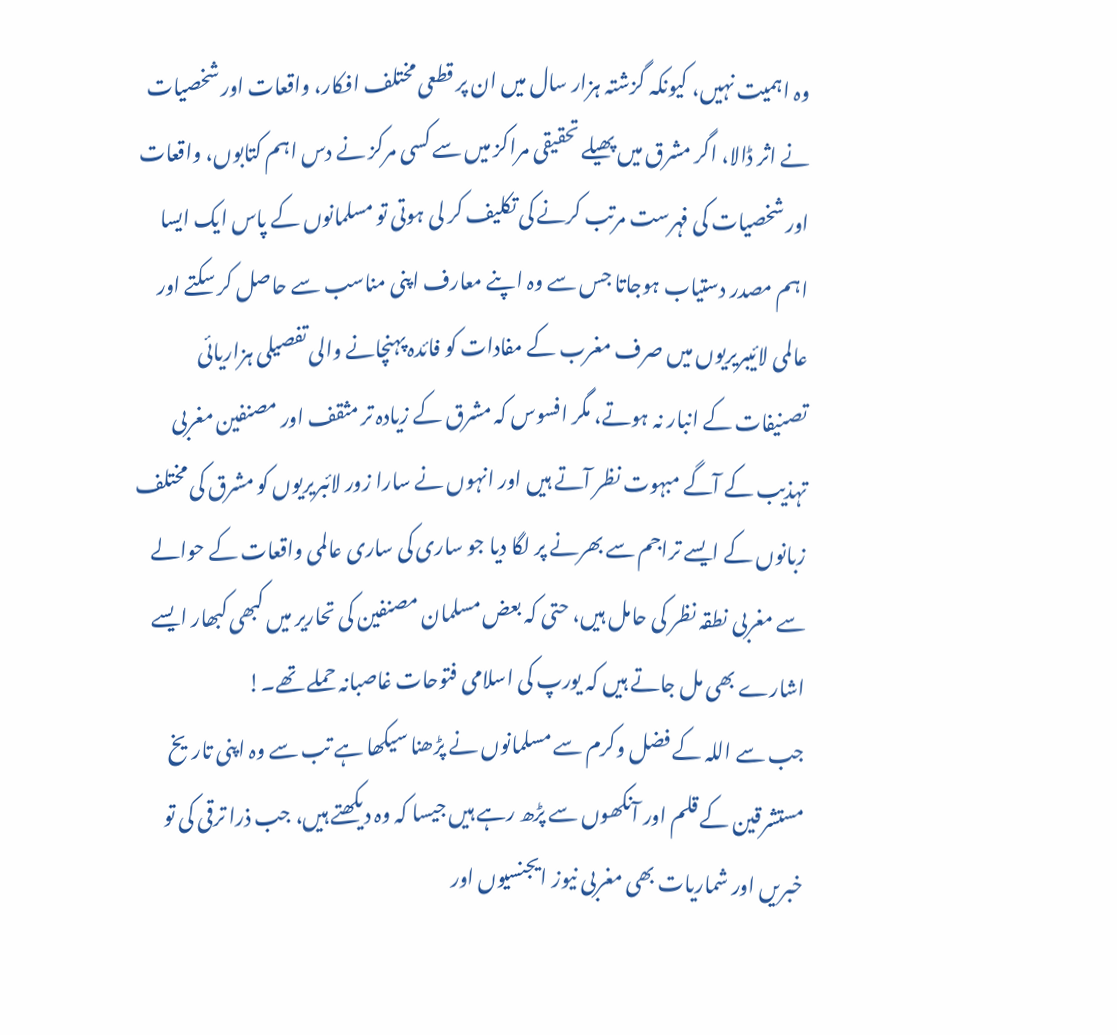وہ اہمیت نہیں، کیونکہ گزشتہ ہزار سال میں ان پر قطعی مختلف افکار، واقعات اور شخصیات نے اثر ڈالا، اگر مشرق میں پھیلے تحقیقی مراکز میں سے کسی مرکز نے دس اہم کتابوں، واقعات اور شخصیات کی فہرست مرتب کرنے کی تکلیف کر لی ہوتی تو مسلمانوں کے پاس ایک ایسا اہم مصدر دستیاب ہوجاتا جس سے وہ اپنے معارف اپنی مناسب سے حاصل کر سکتے اور عالمی لائیبریریوں میں صرف مغرب کے مفادات کو فائدہ پہنچانے والی تفصیلی ہزاریائی تصنیفات کے انبار نہ ہوتے، مگر افسوس کہ مشرق کے زیادہ تر مثقف اور مصنفین مغربی تہذیب کے آگے مبہوت نظر آتے ہیں اور انہوں نے سارا زور لائبریریوں کو مشرق کی مختلف زبانوں کے ایسے تراجم سے بھرنے پر لگا دیا جو ساری کی ساری عالمی واقعات کے حوالے سے مغربی نطقہ نظر کی حامل ہیں، حتی کہ بعض مسلمان مصنفین کی تحاریر میں کبھی کبھار ایسے اشارے بھی مل جاتے ہیں کہ یورپ کی اسلامی فتوحات غاصبانہ حملے تھے۔!
جب سے اللہ کے فضل وکرم سے مسلمانوں نے پڑھنا سیکھا ہے تب سے وہ اپنی تاریخ مستشرقین کے قلم اور آنکھوں سے پڑھ رہے ہیں جیسا کہ وہ دیکھتے ہیں، جب ذرا ترقی کی تو خبریں اور شماریات بھی مغربی نیوز ایجنسیوں اور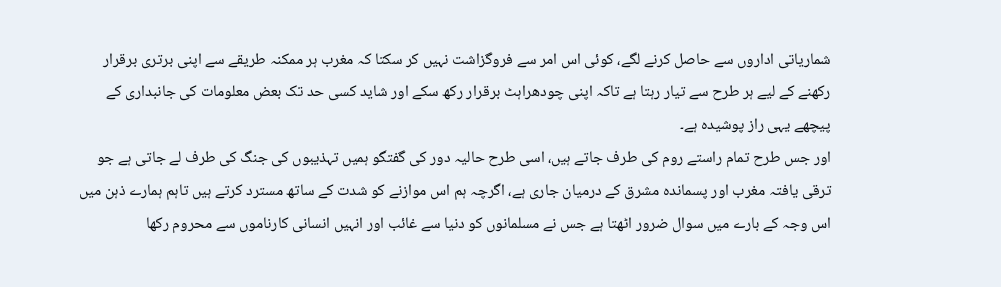شماریاتی اداروں سے حاصل کرنے لگے، کوئی اس امر سے فروگزاشت نہیں کر سکتا کہ مغرب ہر ممکنہ طریقے سے اپنی برتری برقرار رکھنے کے لیے ہر طرح سے تیار رہتا ہے تاکہ اپنی چودھراہٹ برقرار رکھ سکے اور شاید کسی حد تک بعض معلومات کی جانبداری کے پیچھے یہی راز پوشیدہ ہے۔
اور جس طرح تمام راستے روم کی طرف جاتے ہیں، اسی طرح حالیہ دور کی گفتگو ہمیں تہذیبوں کی جنگ کی طرف لے جاتی ہے جو ترقی یافتہ مغرب اور پسماندہ مشرق کے درمیان جاری ہے، اگرچہ ہم اس موازنے کو شدت کے ساتھ مسترد کرتے ہیں تاہم ہمارے ذہن میں اس وجہ کے بارے میں سوال ضرور اٹھتا ہے جس نے مسلمانوں کو دنیا سے غائب اور انہیں انسانی کارناموں سے محروم رکھا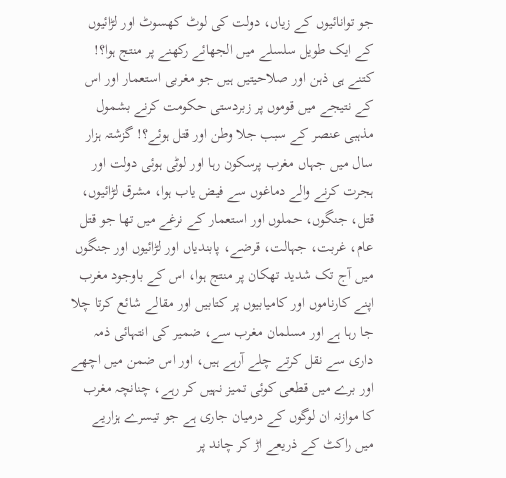جو توانائیوں کے زیاں، دولت کی لوٹ کھسوٹ اور لڑائیوں کے ایک طویل سلسلے میں الجھائے رکھنے پر منتج ہوا؟! کتنے ہی ذہن اور صلاحیتیں ہیں جو مغربی استعمار اور اس کے نتیجے میں قوموں پر زبردستی حکومت کرنے بشمول مذہبی عنصر کے سبب جلا وطن اور قتل ہوئے؟! گزشتہ ہزار سال میں جہاں مغرب پرسکون رہا اور لوٹی ہوئی دولت اور ہجرت کرنے والے دماغوں سے فیض یاب ہوا، مشرق لڑائیوں، قتل، جنگوں، حملوں اور استعمار کے نرغے میں تھا جو قتل عام، غربت، جہالت، قرضے، پابندیاں اور لڑائیوں اور جنگوں میں آج تک شدید تھکان پر منتج ہوا، اس کے باوجود مغرب اپنے کارناموں اور کامیابیوں پر کتابیں اور مقالے شائع کرتا چلا جا رہا ہے اور مسلمان مغرب سے، ضمیر کی انتہائی ذمہ داری سے نقل کرتے چلے آرہے ہیں، اور اس ضمن میں اچھے اور برے میں قطعی کوئی تمیز نہیں کر رہے، چنانچہ مغرب کا موازنہ ان لوگوں کے درمیان جاری ہے جو تیسرے ہزاریے میں راکٹ کے ذریعے اڑ کر چاند پر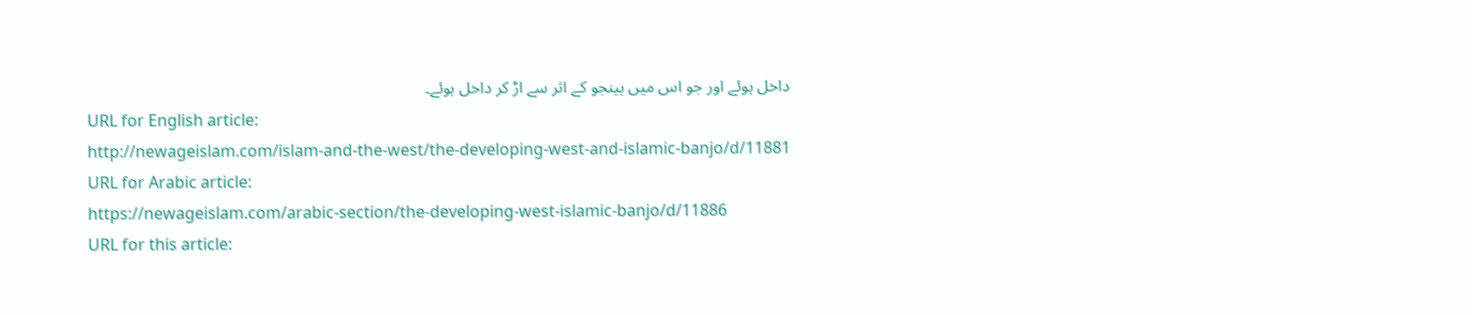داخل ہوئے اور جو اس میں بینجو کے اثر سے اڑ کر داخل ہوئے۔
URL for English article:
http://newageislam.com/islam-and-the-west/the-developing-west-and-islamic-banjo/d/11881
URL for Arabic article:
https://newageislam.com/arabic-section/the-developing-west-islamic-banjo/d/11886
URL for this article: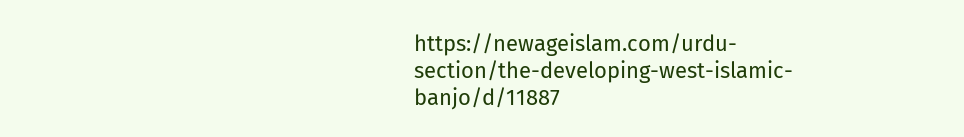https://newageislam.com/urdu-section/the-developing-west-islamic-banjo/d/11887